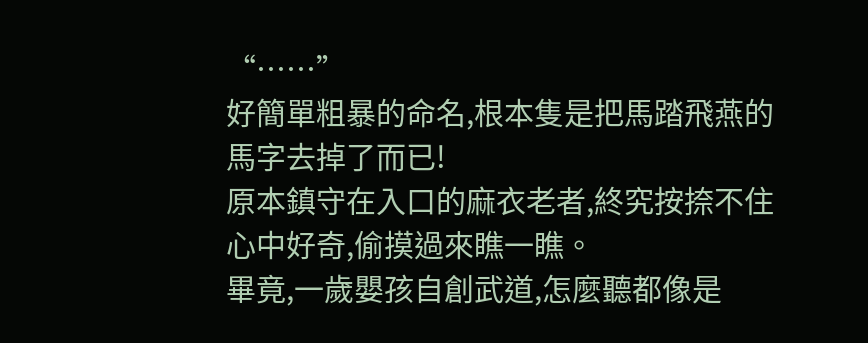“……”
好簡單粗暴的命名,根本隻是把馬踏飛燕的馬字去掉了而已!
原本鎮守在入口的麻衣老者,終究按捺不住心中好奇,偷摸過來瞧一瞧。
畢竟,一歲嬰孩自創武道,怎麼聽都像是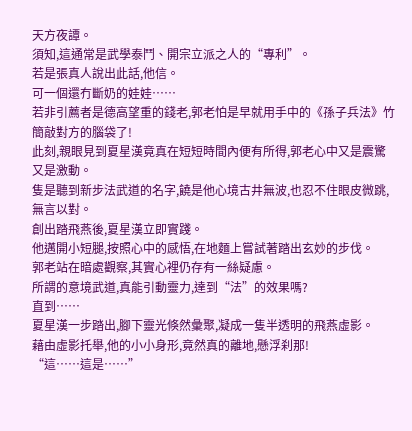天方夜譚。
須知,這通常是武學泰鬥、開宗立派之人的“專利”。
若是張真人說出此話,他信。
可一個還冇斷奶的娃娃……
若非引薦者是德高望重的錢老,郭老怕是早就用手中的《孫子兵法》竹簡敲對方的腦袋了!
此刻,親眼見到夏星漢竟真在短短時間內便有所得,郭老心中又是震驚又是激動。
隻是聽到新步法武道的名字,饒是他心境古井無波,也忍不住眼皮微跳,無言以對。
創出踏飛燕後,夏星漢立即實踐。
他邁開小短腿,按照心中的感悟,在地麵上嘗試著踏出玄妙的步伐。
郭老站在暗處觀察,其實心裡仍存有一絲疑慮。
所謂的意境武道,真能引動靈力,達到“法”的效果嗎?
直到……
夏星漢一步踏出,腳下靈光倏然彙聚,凝成一隻半透明的飛燕虛影。
藉由虛影托舉,他的小小身形,竟然真的離地,懸浮刹那!
“這……這是……”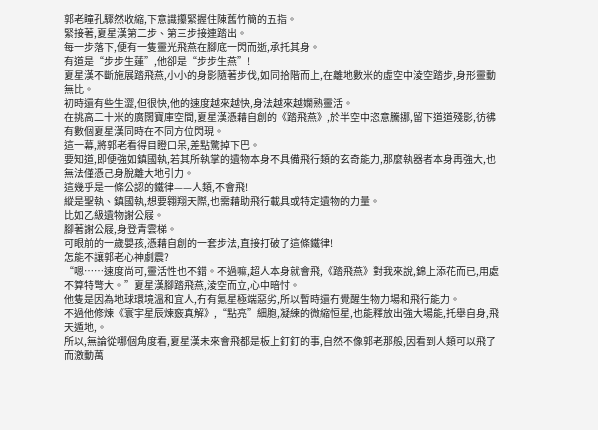郭老瞳孔驟然收縮,下意識攥緊握住陳舊竹簡的五指。
緊接著,夏星漢第二步、第三步接連踏出。
每一步落下,便有一隻靈光飛燕在腳底一閃而逝,承托其身。
有道是“步步生蓮”,他卻是“步步生燕”!
夏星漢不斷施展踏飛燕,小小的身影隨著步伐,如同拾階而上,在離地數米的虛空中淩空踏步,身形靈動無比。
初時還有些生澀,但很快,他的速度越來越快,身法越來越嫻熟靈活。
在挑高二十米的廣闊寶庫空間,夏星漢憑藉自創的《踏飛燕》,於半空中恣意騰挪,留下道道殘影,彷彿有數個夏星漢同時在不同方位閃現。
這一幕,將郭老看得目瞪口呆,差點驚掉下巴。
要知道,即便強如鎮國執,若其所執掌的遺物本身不具備飛行類的玄奇能力,那麼執器者本身再強大,也無法僅憑己身脫離大地引力。
這幾乎是一條公認的鐵律——人類,不會飛!
縱是聖執、鎮國執,想要翱翔天際,也需藉助飛行載具或特定遺物的力量。
比如乙級遺物謝公屐。
腳著謝公屐,身登青雲梯。
可眼前的一歲嬰孩,憑藉自創的一套步法,直接打破了這條鐵律!
怎能不讓郭老心神劇震?
“嗯……速度尚可,靈活性也不錯。不過嘛,超人本身就會飛,《踏飛燕》對我來說,錦上添花而已,用處不算特彆大。”夏星漢腳踏飛燕,淩空而立,心中暗忖。
他隻是因為地球環境溫和宜人,冇有氪星極端惡劣,所以暫時還冇覺醒生物力場和飛行能力。
不過他修煉《寰宇星辰煉竅真解》,“點亮”細胞,凝練的微縮恒星,也能釋放出強大場能,托舉自身,飛天遁地,。
所以,無論從哪個角度看,夏星漢未來會飛都是板上釘釘的事,自然不像郭老那般,因看到人類可以飛了而激動萬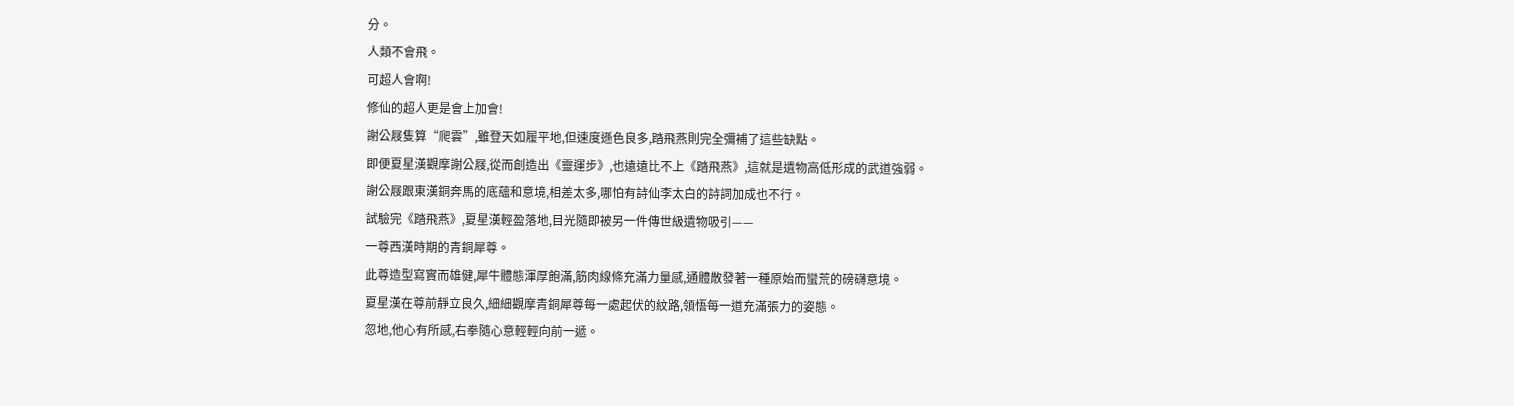分。
人類不會飛。
可超人會啊!
修仙的超人更是會上加會!
謝公屐隻算“爬雲”,雖登天如履平地,但速度遜色良多,踏飛燕則完全彌補了這些缺點。
即便夏星漢觀摩謝公屐,從而創造出《靈運步》,也遠遠比不上《踏飛燕》,這就是遺物高低形成的武道強弱。
謝公屐跟東漢銅奔馬的底蘊和意境,相差太多,哪怕有詩仙李太白的詩詞加成也不行。
試驗完《踏飛燕》,夏星漢輕盈落地,目光隨即被另一件傳世級遺物吸引——
一尊西漢時期的青銅犀尊。
此尊造型寫實而雄健,犀牛體態渾厚飽滿,筋肉線條充滿力量感,通體散發著一種原始而蠻荒的磅礴意境。
夏星漢在尊前靜立良久,細細觀摩青銅犀尊每一處起伏的紋路,領悟每一道充滿張力的姿態。
忽地,他心有所感,右拳隨心意輕輕向前一遞。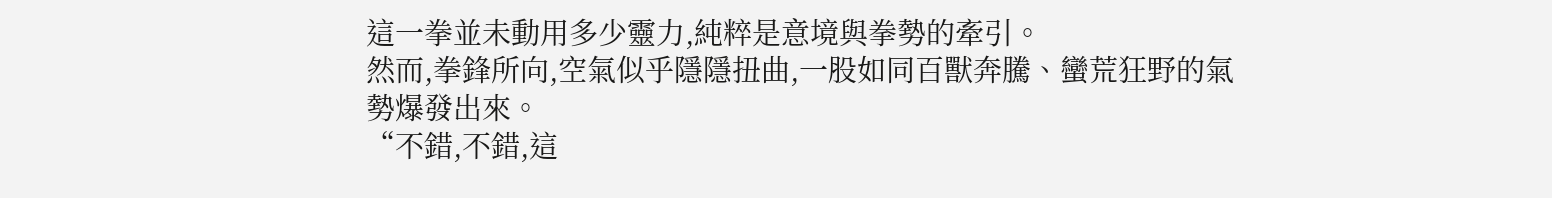這一拳並未動用多少靈力,純粹是意境與拳勢的牽引。
然而,拳鋒所向,空氣似乎隱隱扭曲,一股如同百獸奔騰、蠻荒狂野的氣勢爆發出來。
“不錯,不錯,這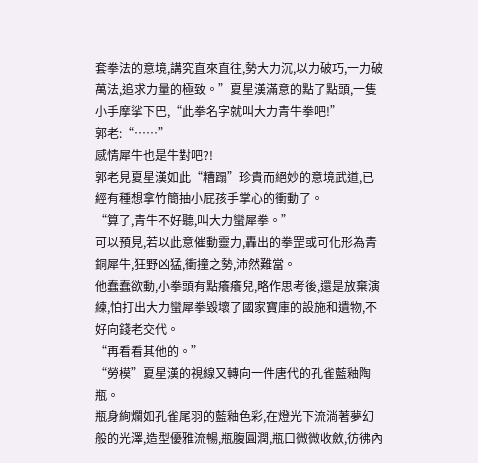套拳法的意境,講究直來直往,勢大力沉,以力破巧,一力破萬法,追求力量的極致。”夏星漢滿意的點了點頭,一隻小手摩挲下巴,“此拳名字就叫大力青牛拳吧!”
郭老:“……”
感情犀牛也是牛對吧?!
郭老見夏星漢如此“糟蹋”珍貴而絕妙的意境武道,已經有種想拿竹簡抽小屁孩手掌心的衝動了。
“算了,青牛不好聽,叫大力蠻犀拳。”
可以預見,若以此意催動靈力,轟出的拳罡或可化形為青銅犀牛,狂野凶猛,衝撞之勢,沛然難當。
他蠢蠢欲動,小拳頭有點癢癢兒,略作思考後,還是放棄演練,怕打出大力蠻犀拳毀壞了國家寶庫的設施和遺物,不好向錢老交代。
“再看看其他的。”
“勞模”夏星漢的視線又轉向一件唐代的孔雀藍釉陶瓶。
瓶身絢爛如孔雀尾羽的藍釉色彩,在燈光下流淌著夢幻般的光澤,造型優雅流暢,瓶腹圓潤,瓶口微微收斂,彷彿內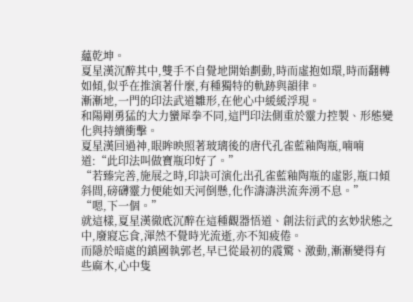蘊乾坤。
夏星漢沉醉其中,雙手不自覺地開始劃動,時而虛抱如環,時而翻轉如傾,似乎在推演著什麼,有種獨特的軌跡與韻律。
漸漸地,一門的印法武道雛形,在他心中緩緩浮現。
和陽剛勇猛的大力蠻犀拳不同,這門印法側重於靈力控製、形態變化與持續衝擊。
夏星漢回過神,眼眸映照著玻璃後的唐代孔雀藍釉陶瓶,喃喃道:“此印法叫做寶瓶印好了。”
“若臻完善,施展之時,印訣可演化出孔雀藍釉陶瓶的虛影,瓶口傾斜間,磅礴靈力便能如天河倒懸,化作濤濤洪流奔湧不息。”
“嗯,下一個。”
就這樣,夏星漢徹底沉醉在這種觀器悟道、創法衍武的玄妙狀態之中,廢寢忘食,渾然不覺時光流逝,亦不知疲倦。
而隱於暗處的鎮國執郭老,早已從最初的震驚、激動,漸漸變得有些麻木,心中隻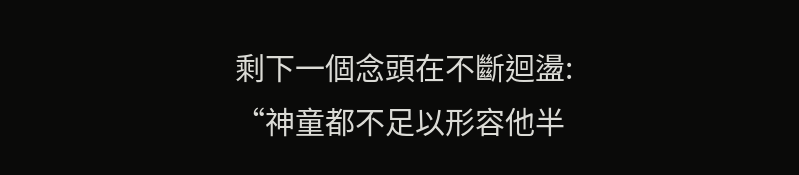剩下一個念頭在不斷迴盪:
“神童都不足以形容他半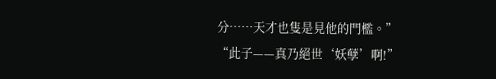分……天才也隻是見他的門檻。”
“此子——真乃絕世‘妖孽’啊!”